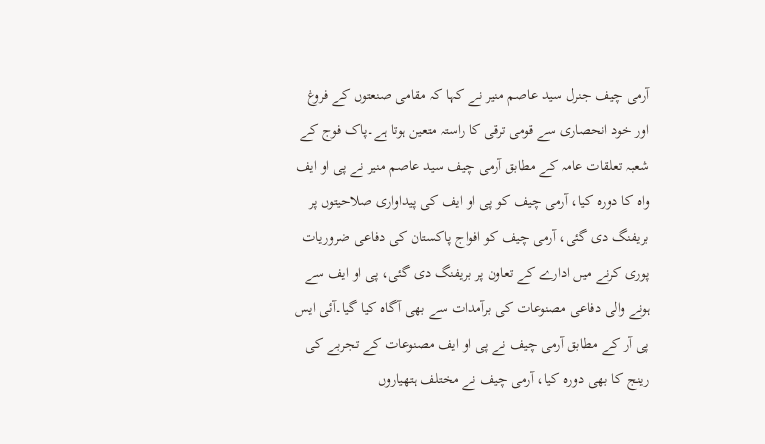آرمی چیف جنرل سید عاصم منیر نے کہا کہ مقامی صنعتوں کے فروغ اور خود انحصاری سے قومی ترقی کا راستہ متعین ہوتا ہے۔پاک فوج کے شعبہ تعلقات عامہ کے مطابق آرمی چیف سید عاصم منیر نے پی او ایف واہ کا دورہ کیا، آرمی چیف کو پی او ایف کی پیداواری صلاحیتوں پر بریفنگ دی گئی، آرمی چیف کو افواج پاکستان کی دفاعی ضروریات پوری کرنے میں ادارے کے تعاون پر بریفنگ دی گئی، پی او ایف سے ہونے والی دفاعی مصنوعات کی برآمدات سے بھی آگاہ کیا گیا۔آئی ایس پی آر کے مطابق آرمی چیف نے پی او ایف مصنوعات کے تجربے کی رینج کا بھی دورہ کیا، آرمی چیف نے مختلف ہتھیاروں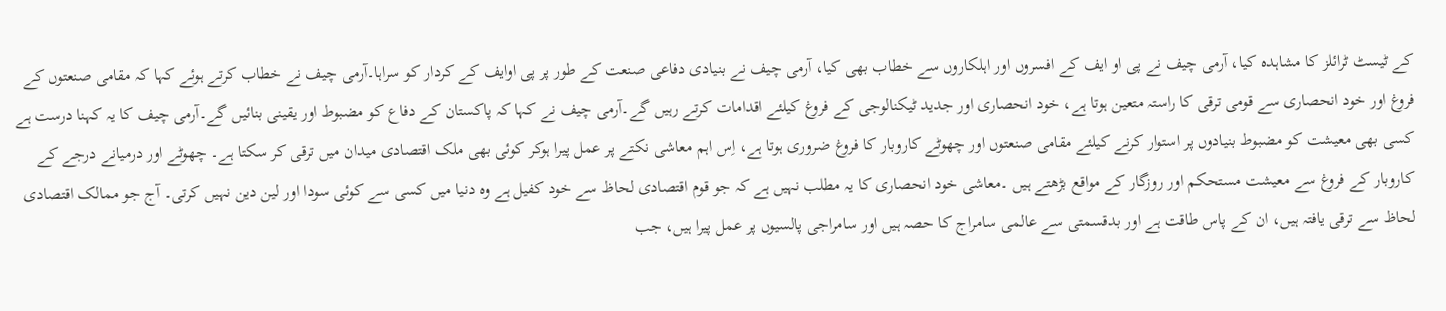کے ٹیسٹ ٹرائلز کا مشاہدہ کیا، آرمی چیف نے پی او ایف کے افسروں اور اہلکاروں سے خطاب بھی کیا، آرمی چیف نے بنیادی دفاعی صنعت کے طور پر پی اوایف کے کردار کو سراہا۔آرمی چیف نے خطاب کرتے ہوئے کہا کہ مقامی صنعتوں کے فروغ اور خود انحصاری سے قومی ترقی کا راستہ متعین ہوتا ہے، خود انحصاری اور جدید ٹیکنالوجی کے فروغ کیلئے اقدامات کرتے رہیں گے۔آرمی چیف نے کہا کہ پاکستان کے دفاع کو مضبوط اور یقینی بنائیں گے۔آرمی چیف کا یہ کہنا درست ہے کسی بھی معیشت کو مضبوط بنیادوں پر استوار کرنے کیلئے مقامی صنعتوں اور چھوٹے کاروبار کا فروغ ضروری ہوتا ہے، اِس اہم معاشی نکتے پر عمل پیرا ہوکر کوئی بھی ملک اقتصادی میدان میں ترقی کر سکتا ہے۔ چھوٹے اور درمیانے درجے کے کاروبار کے فروغ سے معیشت مستحکم اور روزگار کے مواقع بڑھتے ہیں ۔معاشی خود انحصاری کا یہ مطلب نہیں ہے کہ جو قوم اقتصادی لحاظ سے خود کفیل ہے وہ دنیا میں کسی سے کوئی سودا اور لین دین نہیں کرتی۔ آج جو ممالک اقتصادی لحاظ سے ترقی یافتہ ہیں، ان کے پاس طاقت ہے اور بدقسمتی سے عالمی سامراج کا حصہ ہیں اور سامراجی پالسیوں پر عمل پیرا ہیں، جب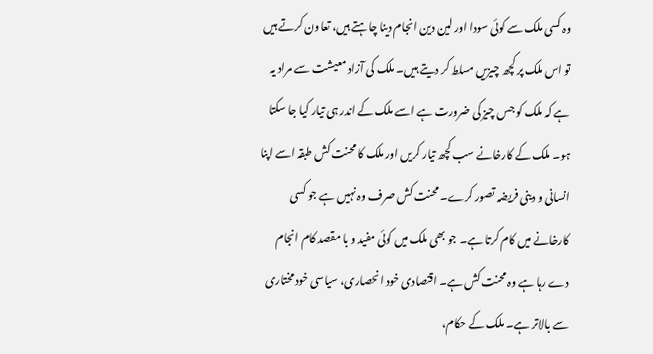وہ کسی ملک سے کوئی سودا اور لین دین انجام دینا چاہتے ہیں، تعاون کرتے ہیں تو اس ملک پر کچھ چیزیں مسلط کر دیتے ہیں۔ ملک کی آزاد معیشت سے مراد یہ ہے کہ ملک کو جس چیز کی ضرورت ہے اسے ملک کے اندر ہی تیار کیا جا سکتا ہو۔ ملک کے کارخانے سب کچھ تیار کریں اور ملک کا محنت کش طبقہ اسے اپنا انسانی و دینی فریضہ تصور کرے۔ محنت کش صرف وہ نہیں ہے جو کسی کارخانے میں کام کرتا ہے۔ جو بھی ملک میں کوئی مفید و با مقصد کام انجام دے رہا ہے وہ محنت کش ہے۔ اقتصادی خود انحصاری، سیاسی خود مختاری سے بالاتر ہے۔ ملک کے حکام،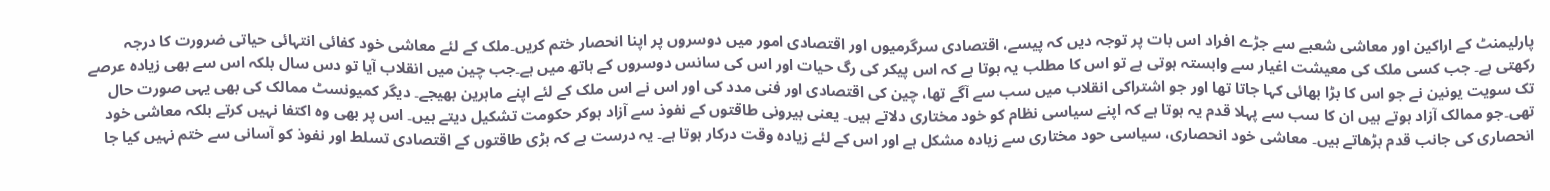پارلیمنٹ کے اراکین اور معاشی شعبے سے جڑے افراد اس بات پر توجہ دیں کہ پیسے، اقتصادی سرگرمیوں اور اقتصادی امور میں دوسروں پر اپنا انحصار ختم کریں۔ملک کے لئے معاشی خود کفائی انتہائی حیاتی ضرورت کا درجہ رکھتی ہے۔ جب کسی ملک کی معیشت اغیار سے وابستہ ہوتی ہے تو اس کا مطلب یہ ہوتا ہے کہ اس پیکر کی رگ حیات اور اس کی سانس دوسروں کے ہاتھ میں ہے۔جب چین میں انقلاب آیا تو دس سال بلکہ اس سے بھی زیادہ عرصے تک سویت یونین نے جو اس کا بڑا بھائی کہا جاتا تھا اور جو اشتراکی انقلاب میں سب سے آگے تھا، چین کی اقتصادی اور فنی مدد کی اور اس نے اس ملک کے لئے اپنے ماہرین بھیجے۔ دیگر کمیونسٹ ممالک کی بھی یہی صورت حال تھی۔جو ممالک آزاد ہوتے ہیں ان کا سب سے پہلا قدم یہ ہوتا ہے کہ اپنے سیاسی نظام کو خود مختاری دلاتے ہیں۔ یعنی بیرونی طاقتوں کے نفوذ سے آزاد ہوکر حکومت تشکیل دیتے ہیں۔ اس پر بھی وہ اکتفا نہیں کرتے بلکہ معاشی خود انحصاری کی جانب قدم بڑھاتے ہیں۔ معاشی خود انحصاری، سیاسی حود مختاری سے زیادہ مشکل ہے اور اس کے لئے زیادہ وقت درکار ہوتا ہے۔ یہ درست ہے کہ بڑی طاقتوں کے اقتصادی تسلط اور نفوذ کو آسانی سے ختم نہیں کیا جا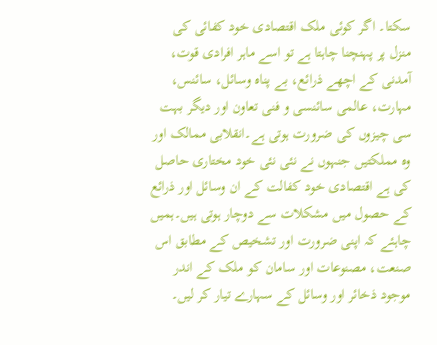سکتا۔ اگر کوئی ملک اقتصادی خود کفائی کی منزل پر پہنچنا چاہتا ہے تو اسے ماہر افرادی قوت، آمدنی کے اچھے ذرائع، بے پناہ وسائل، سائنس، مہارت، عالمی سائنسی و فنی تعاون اور دیگر بہت سی چیزوں کی ضرورت ہوتی ہے۔انقلابی ممالک اور وہ مملکتیں جنہوں نے نئی نئی خود مختاری حاصل کی ہے اقتصادی خود کفالت کے ان وسائل اور ذرائع کے حصول میں مشکلات سے دوچار ہوتی ہیں۔ہمیں چاہئے کہ اپنی ضرورت اور تشخیص کے مطابق اس صنعت، مصنوعات اور سامان کو ملک کے اندر موجود ذخائر اور وسائل کے سہارے تیار کر لیں۔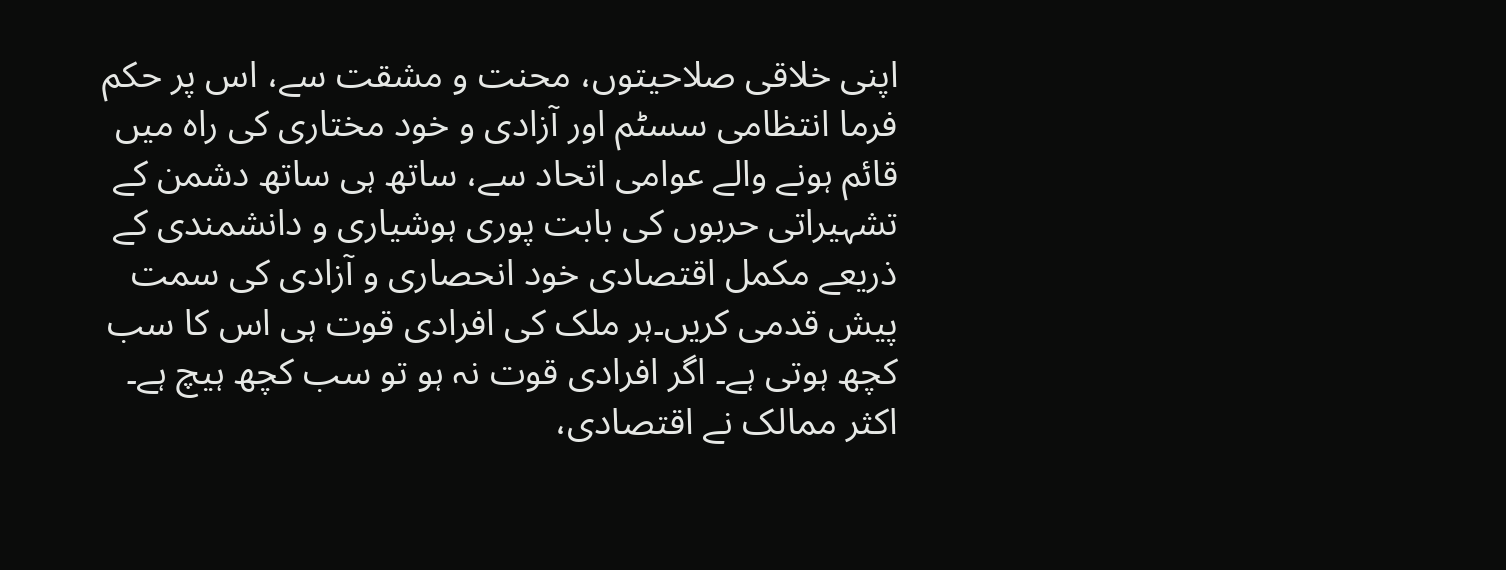اپنی خلاقی صلاحیتوں، محنت و مشقت سے، اس پر حکم فرما انتظامی سسٹم اور آزادی و خود مختاری کی راہ میں قائم ہونے والے عوامی اتحاد سے، ساتھ ہی ساتھ دشمن کے تشہیراتی حربوں کی بابت پوری ہوشیاری و دانشمندی کے ذریعے مکمل اقتصادی خود انحصاری و آزادی کی سمت پیش قدمی کریں۔ہر ملک کی افرادی قوت ہی اس کا سب کچھ ہوتی ہے۔ اگر افرادی قوت نہ ہو تو سب کچھ ہیچ ہے۔ اکثر ممالک نے اقتصادی،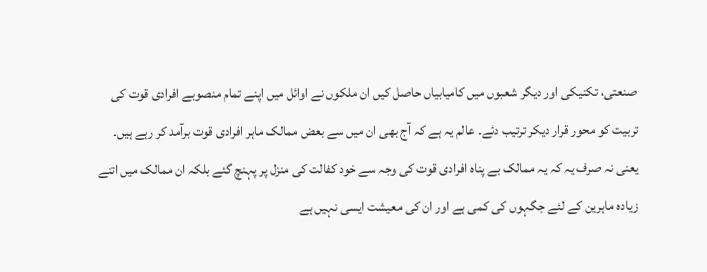صنعتی، تکنیکی اور دیگر شعبوں میں کامیابیاں حاصل کیں ان ملکوں نے اوائل میں اپنے تمام منصوبے افرادی قوت کی تربیت کو محور قرار دیکر ترتیب دئے۔ عالم یہ ہے کہ آج بھی ان میں سے بعض ممالک ماہر افرادی قوت برآمد کر رہے ہیں۔ یعنی نہ صرف یہ کہ یہ ممالک بے پناہ افرادی قوت کی وجہ سے خود کفالت کی منزل پر پہنچ گئے بلکہ ان ممالک میں اتنے زیادہ ماہرین کے لئے جگہوں کی کمی ہے اور ان کی معیشت ایسی نہیں ہے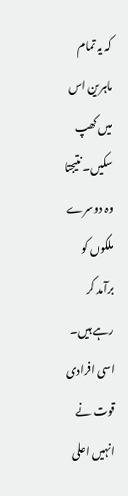کہ یہ تمام ماہرین اس میں کھپ سکیں۔ نتیجتا وہ دوسرے ملکوں کو برآمد کر رہے ہیں۔ اسی افرادی قوت نے انہیں اعلی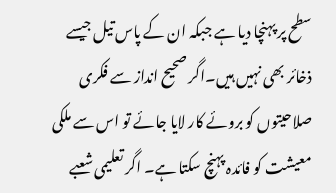سطح پر پہنچا دیا ہے جبکہ ان کے پاس تیل جیسے ذخائر بھی نہیں ہیں۔اگر صحیح انداز سے فکری صلاحیتوں کو بروئے کار لایا جائے تو اس سے ملکی معیشت کو فائدہ پہنچ سکتا ہے۔ اگر تعلیمی شعبے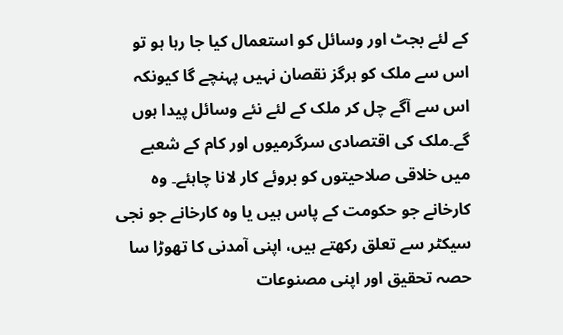کے لئے بجٹ اور وسائل کو استعمال کیا جا رہا ہو تو اس سے ملک کو ہرگز نقصان نہیں پہنچے گا کیونکہ اس سے آگے چل کر ملک کے لئے نئے وسائل پیدا ہوں گے۔ملک کی اقتصادی سرگرمیوں اور کام کے شعبے میں خلاقی صلاحیتوں کو بروئے کار لانا چاہئے۔ وہ کارخانے جو حکومت کے پاس ہیں یا وہ کارخانے جو نجی سیکٹر سے تعلق رکھتے ہیں، اپنی آمدنی کا تھوڑا سا حصہ تحقیق اور اپنی مصنوعات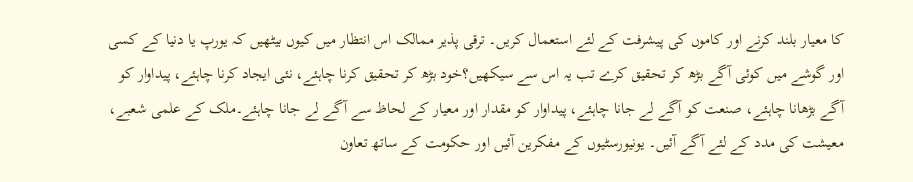کا معیار بلند کرنے اور کاموں کی پیشرفت کے لئے استعمال کریں۔ ترقی پذیر ممالک اس انتظار میں کیوں بیٹھیں کہ یورپ یا دنیا کے کسی اور گوشے میں کوئی آگے بڑھ کر تحقیق کرے تب یہ اس سے سیکھیں؟خود بڑھ کر تحقیق کرنا چاہئے، نئی ایجاد کرنا چاہئے، پیداوار کو آگے بڑھانا چاہئے، صنعت کو آگے لے جانا چاہئے، پیداوار کو مقدار اور معیار کے لحاظ سے آگے لے جانا چاہئے۔ملک کے علمی شعبے، معیشت کی مدد کے لئے آگے آئیں۔ یونیورسٹیوں کے مفکرین آئیں اور حکومت کے ساتھ تعاون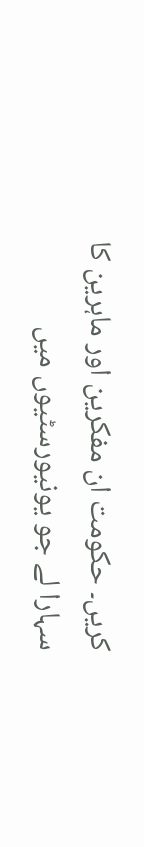کریں۔ حکومت ان مفکرین اور ماہرین کا سہارا لے جو یونیورسٹیوں میں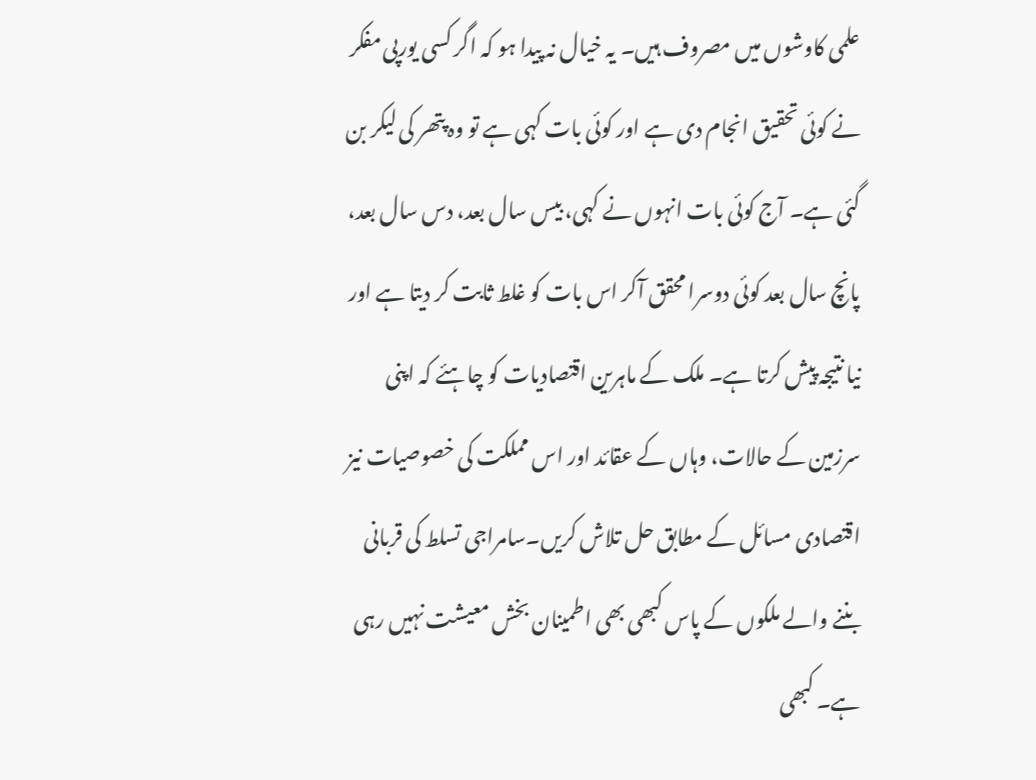علمی کاوشوں میں مصروف ہیں۔ یہ خیال نہ پیدا ہو کہ اگر کسی یورپی مفکر نے کوئی تحقیق انجام دی ہے اور کوئی بات کہی ہے تو وہ پتھر کی لیکر بن گئی ہے۔ آج کوئی بات انہوں نے کہی، بیس سال بعد، دس سال بعد، پانچ سال بعد کوئی دوسرا محقق آکر اس بات کو غلط ثابت کر دیتا ہے اور نیا نتیجہ پیش کرتا ہے۔ ملک کے ماہرین اقتصادیات کو چاہئے کہ اپنی سرزمین کے حالات، وہاں کے عقائد اور اس مملکت کی خصوصیات نیز اقتصادی مسائل کے مطابق حل تلاش کریں۔سامراجی تسلط کی قربانی بننے والے ملکوں کے پاس کبھی بھی اطمینان بخش معیشت نہیں رہی ہے۔ کبھی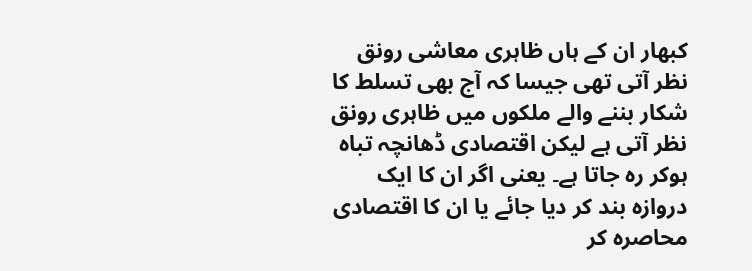کبھار ان کے ہاں ظاہری معاشی رونق نظر آتی تھی جیسا کہ آج بھی تسلط کا شکار بننے والے ملکوں میں ظاہری رونق نظر آتی ہے لیکن اقتصادی ڈھانچہ تباہ ہوکر رہ جاتا ہے۔ یعنی اگر ان کا ایک دروازہ بند کر دیا جائے یا ان کا اقتصادی محاصرہ کر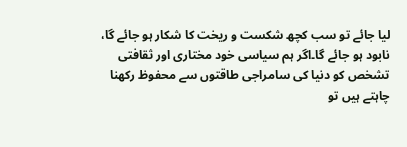لیا جائے تو سب کچھ شکست و ریخت کا شکار ہو جائے گا، نابود ہو جائے گا۔اگر ہم سیاسی خود مختاری اور ثقافتی تشخص کو دنیا کی سامراجی طاقتوں سے محفوظ رکھنا چاہتے ہیں تو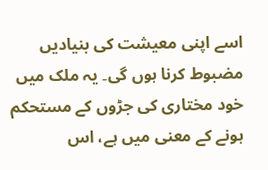اسے اپنی معیشت کی بنیادیں مضبوط کرنا ہوں گی۔ یہ ملک میں خود مختاری کی جڑوں کے مستحکم ہونے کے معنی میں ہے، اس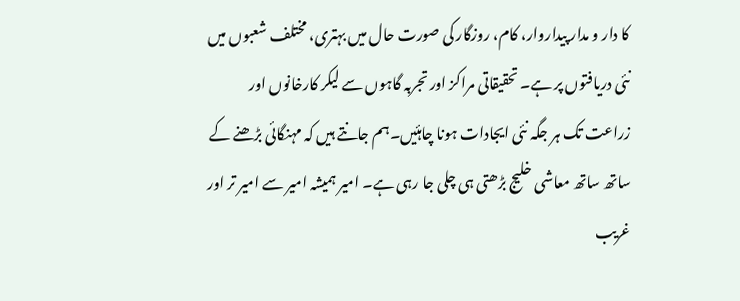کا دار و مدار پیداروار، کام، روزگار کی صورت حال میں بہتری، مختلف شعبوں میں نئی دریافتوں پر ہے۔ تحقیقاتی مراکز اور تجربہ گاہوں سے لیکر کارخانوں اور زراعت تک ہر جگہ نئی ایجادات ہونا چاہئیں۔ہم جانتے ہیں کہ مہنگائی بڑھنے کے ساتھ ساتھ معاشی خلیج بڑھتی ہی چلی جا رہی ہے۔ امیر ہمیشہ امیر سے امیر تر اور غریب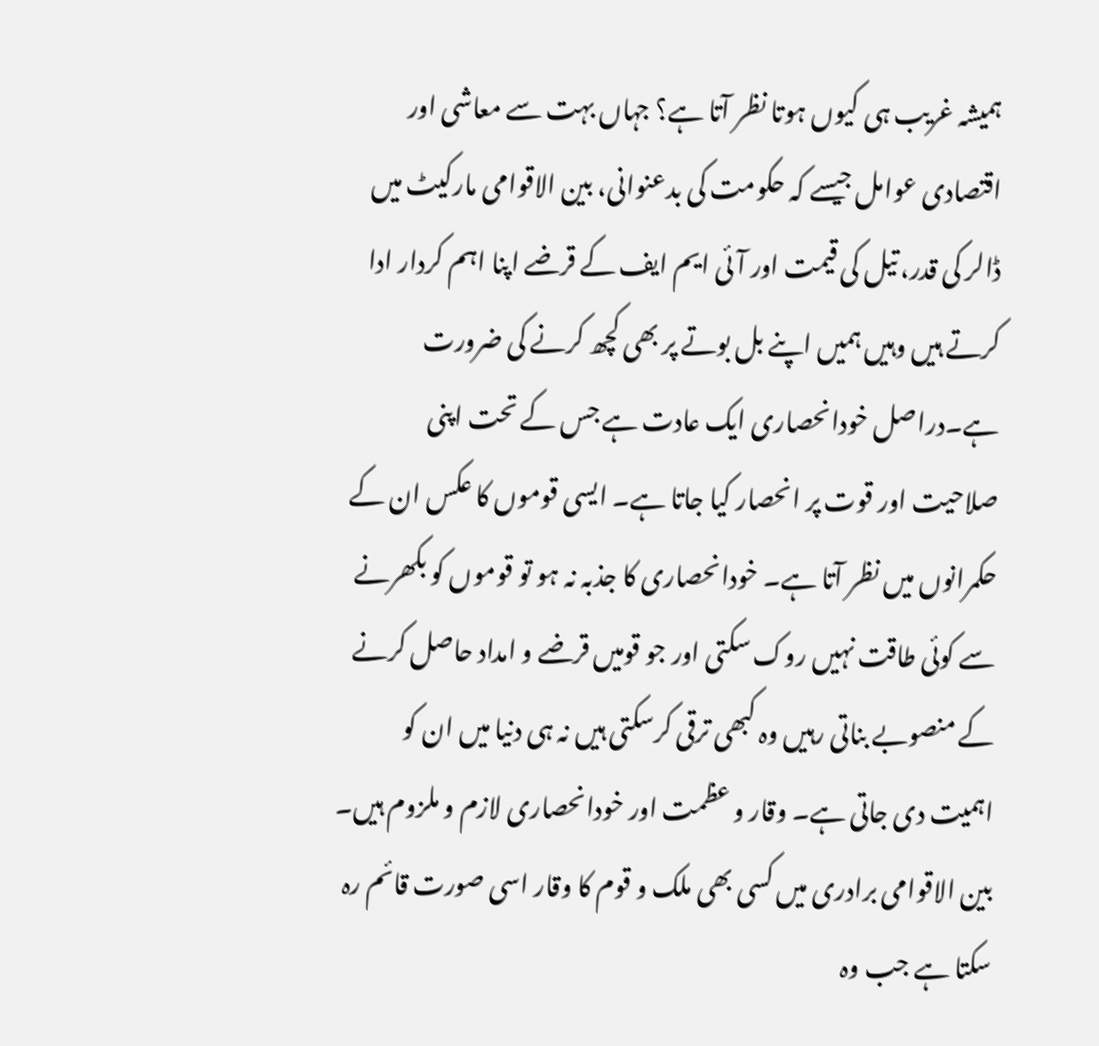ہمیشہ غریب ہی کیوں ہوتا نظر آتا ہے؟ جہاں بہت سے معاشی اور اقتصادی عوامل جیسے کہ حکومت کی بدعنوانی، بین الاقوامی مارکیٹ میں ڈالر کی قدر، تیل کی قیمت اور آئی ایم ایف کے قرضے اپنا اہم کردار ادا کرتے ہیں وہیں ہمیں اپنے بل بوتے پر بھی کچھ کرنے کی ضرورت ہے۔دراصل خودانحصاری ایک عادت ہے جس کے تحت اپنی صلاحیت اور قوت پر انحصار کیا جاتا ہے۔ ایسی قوموں کا عکس ان کے حکمرانوں میں نظر آتا ہے۔ خودانحصاری کا جذبہ نہ ہو تو قوموں کو بکھرنے سے کوئی طاقت نہیں روک سکتی اور جو قومیں قرضے و امداد حاصل کرنے کے منصوبے بناتی رہیں وہ کبھی ترقی کرسکتی ہیں نہ ہی دنیا میں ان کو اہمیت دی جاتی ہے۔ وقار و عظمت اور خودانحصاری لازم و ملزوم ہیں۔ بین الاقوامی برادری میں کسی بھی ملک و قوم کا وقار اسی صورت قائم رہ سکتا ہے جب وہ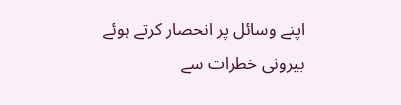اپنے وسائل پر انحصار کرتے ہوئے بیرونی خطرات سے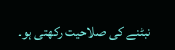نبٹنے کی صلاحیت رکھتی ہو۔